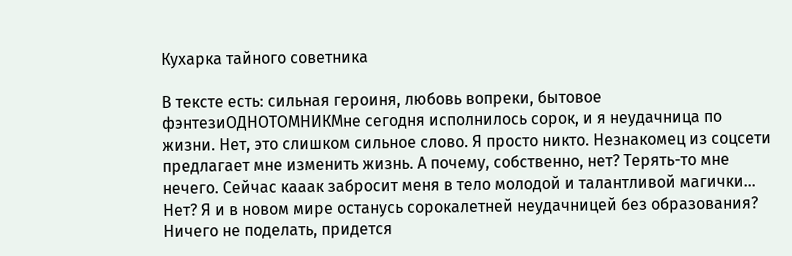Кухарка тайного советника

В тексте есть: сильная героиня, любовь вопреки, бытовое фэнтезиОДНОТОМНИКМне сегодня исполнилось сорок, и я неудачница по жизни. Нет, это слишком сильное слово. Я просто никто. Незнакомец из соцсети предлагает мне изменить жизнь. А почему, собственно, нет? Терять-то мне нечего. Сейчас кааак забросит меня в тело молодой и талантливой магички… Нет? Я и в новом мире останусь сорокалетней неудачницей без образования? Ничего не поделать, придется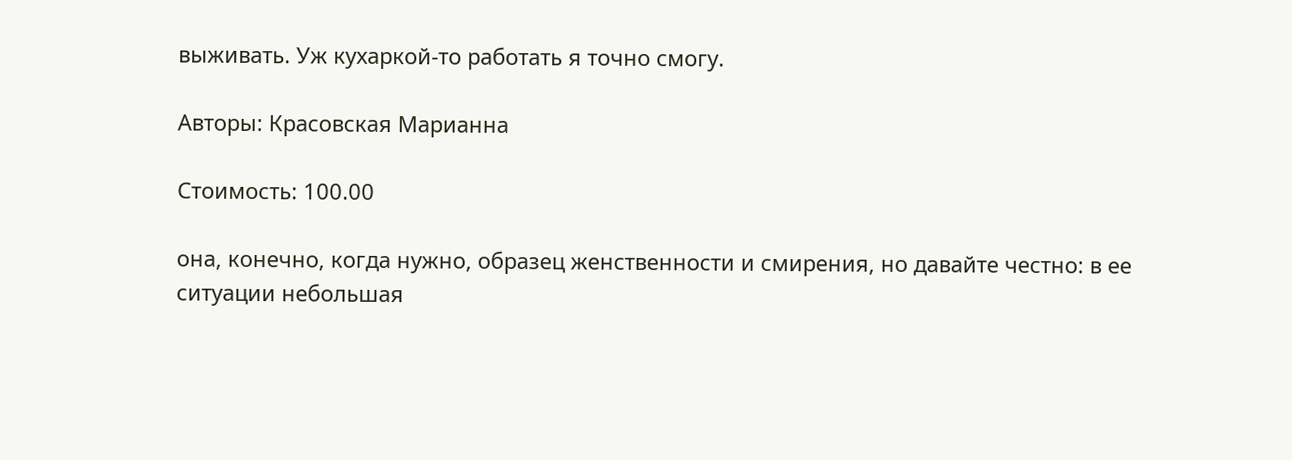выживать. Уж кухаркой-то работать я точно смогу.

Авторы: Красовская Марианна

Стоимость: 100.00

она, конечно, когда нужно, образец женственности и смирения, но давайте честно: в ее ситуации небольшая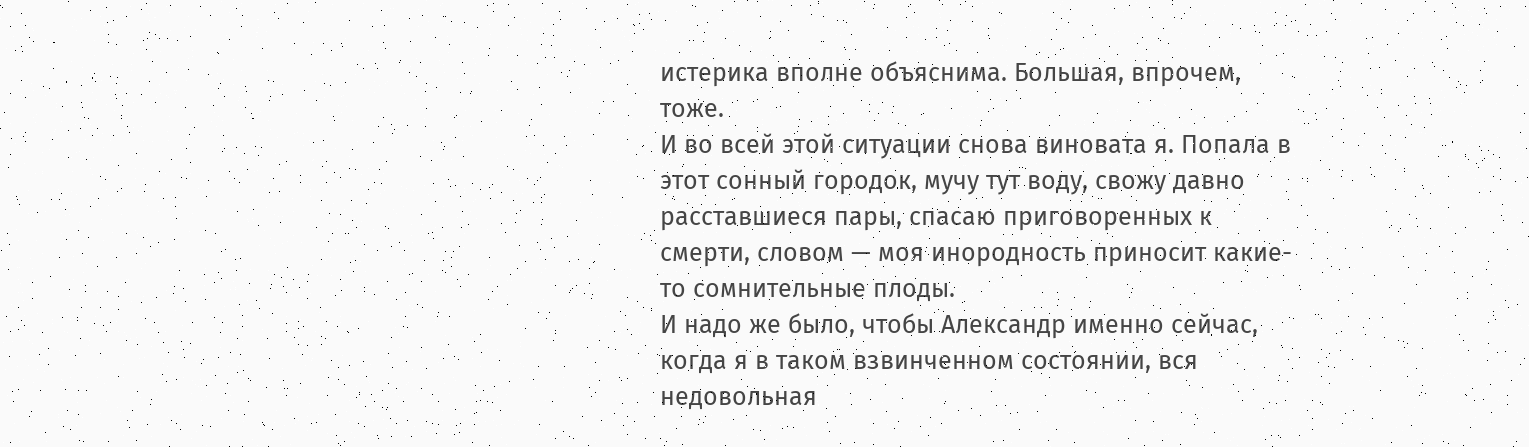истерика вполне объяснима. Большая, впрочем, тоже.
И во всей этой ситуации снова виновата я. Попала в этот сонный городок, мучу тут воду, свожу давно расставшиеся пары, спасаю приговоренных к смерти, словом — моя инородность приносит какие-то сомнительные плоды.
И надо же было, чтобы Александр именно сейчас, когда я в таком взвинченном состоянии, вся недовольная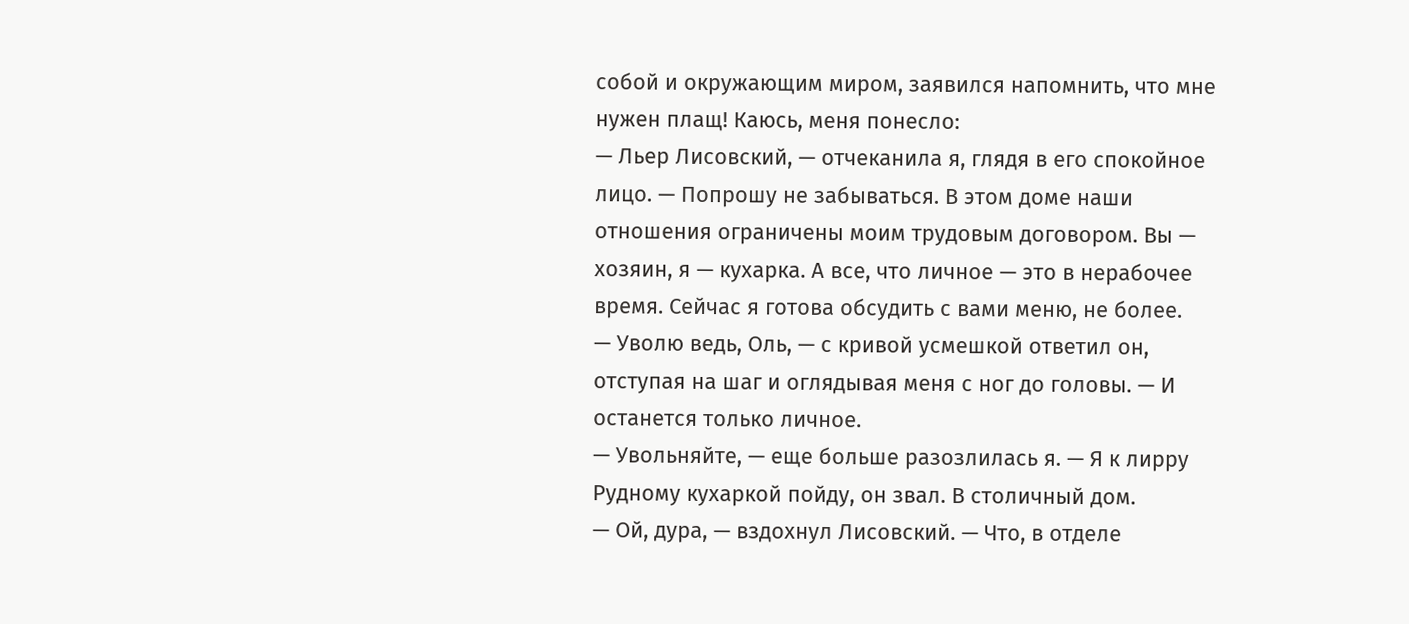собой и окружающим миром, заявился напомнить, что мне нужен плащ! Каюсь, меня понесло:
— Льер Лисовский, — отчеканила я, глядя в его спокойное лицо. — Попрошу не забываться. В этом доме наши отношения ограничены моим трудовым договором. Вы — хозяин, я — кухарка. А все, что личное — это в нерабочее время. Сейчас я готова обсудить с вами меню, не более.
— Уволю ведь, Оль, — с кривой усмешкой ответил он, отступая на шаг и оглядывая меня с ног до головы. — И останется только личное.
— Увольняйте, — еще больше разозлилась я. — Я к лирру Рудному кухаркой пойду, он звал. В столичный дом.
— Ой, дура, — вздохнул Лисовский. — Что, в отделе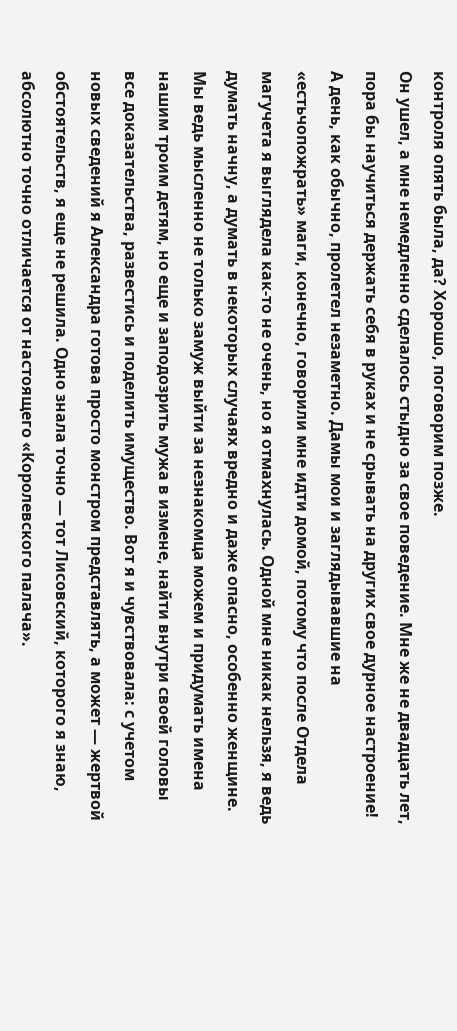контроля опять была, да? Хорошо, поговорим позже.
Он ушел, а мне немедленно сделалось стыдно за свое поведение. Мне же не двадцать лет, пора бы научиться держать себя в руках и не срывать на других свое дурное настроение!
А день, как обычно, пролетел незаметно. Дамы мои и заглядывавшие на «естьчопожрать» маги, конечно, говорили мне идти домой, потому что после Отдела магучета я выглядела как-то не очень, но я отмахнулась. Одной мне никак нельзя, я ведь думать начну, а думать в некоторых случаях вредно и даже опасно, особенно женщине. Мы ведь мысленно не только замуж выйти за незнакомца можем и придумать имена нашим троим детям, но еще и заподозрить мужа в измене, найти внутри своей головы все доказательства, развестись и поделить имущество. Вот я и чувствовала: с учетом новых сведений я Александра готова просто монстром представлять, а может — жертвой обстоятельств, я еще не решила. Одно знала точно — тот Лисовский, которого я знаю, абсолютно точно отличается от настоящего «Королевского палача».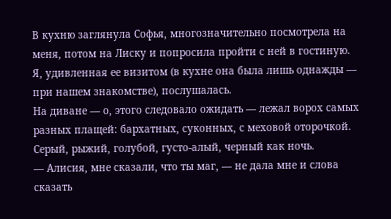В кухню заглянула Софья, многозначительно посмотрела на меня, потом на Лиску и попросила пройти с ней в гостиную. Я, удивленная ее визитом (в кухне она была лишь однажды — при нашем знакомстве), послушалась.
На диване — о, этого следовало ожидать — лежал ворох самых разных плащей: бархатных, суконных, с меховой оторочкой. Серый, рыжий, голубой, густо-алый, черный как ночь.
— Алисия, мне сказали, что ты маг, — не дала мне и слова сказать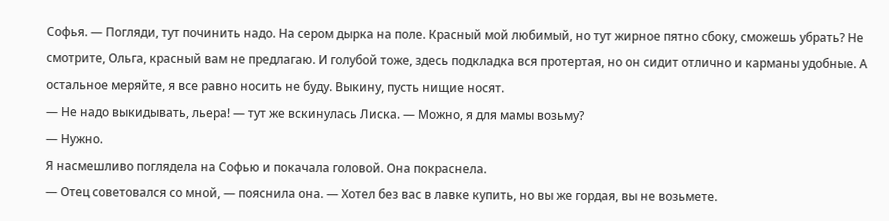Софья. — Погляди, тут починить надо. На сером дырка на поле. Красный мой любимый, но тут жирное пятно сбоку, сможешь убрать? Не смотрите, Ольга, красный вам не предлагаю. И голубой тоже, здесь подкладка вся протертая, но он сидит отлично и карманы удобные. А остальное меряйте, я все равно носить не буду. Выкину, пусть нищие носят.
— Не надо выкидывать, льера! — тут же вскинулась Лиска. — Можно, я для мамы возьму?
— Нужно.
Я насмешливо поглядела на Софью и покачала головой. Она покраснела.
— Отец советовался со мной, — пояснила она. — Хотел без вас в лавке купить, но вы же гордая, вы не возьмете.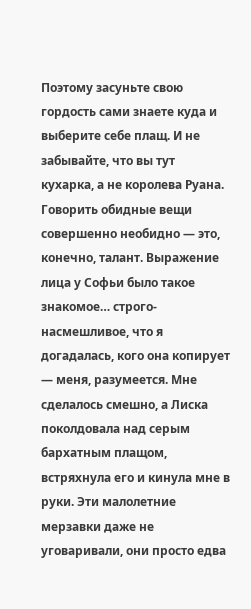Поэтому засуньте свою гордость сами знаете куда и выберите себе плащ. И не забывайте, что вы тут кухарка, а не королева Руана.
Говорить обидные вещи совершенно необидно — это, конечно, талант. Выражение лица у Софьи было такое знакомое… строго-насмешливое, что я догадалась, кого она копирует — меня, разумеется. Мне сделалось смешно, а Лиска поколдовала над серым бархатным плащом, встряхнула его и кинула мне в руки. Эти малолетние мерзавки даже не уговаривали, они просто едва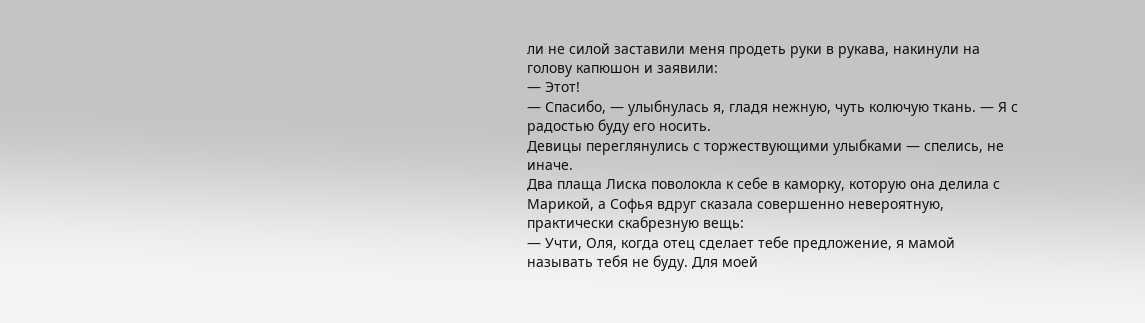ли не силой заставили меня продеть руки в рукава, накинули на голову капюшон и заявили:
— Этот!
— Спасибо, — улыбнулась я, гладя нежную, чуть колючую ткань. — Я с радостью буду его носить.
Девицы переглянулись с торжествующими улыбками — спелись, не иначе.
Два плаща Лиска поволокла к себе в каморку, которую она делила с Марикой, а Софья вдруг сказала совершенно невероятную, практически скабрезную вещь:
— Учти, Оля, когда отец сделает тебе предложение, я мамой называть тебя не буду. Для моей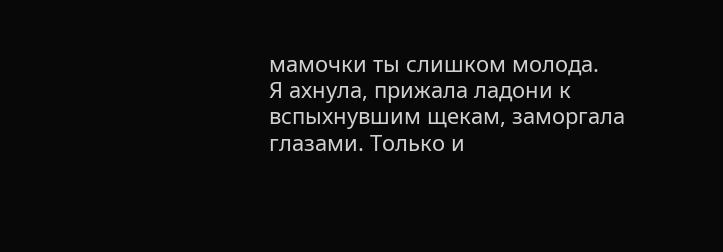мамочки ты слишком молода.
Я ахнула, прижала ладони к вспыхнувшим щекам, заморгала глазами. Только и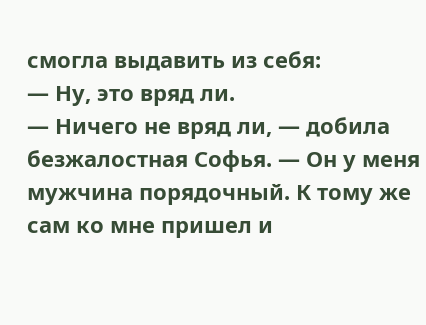смогла выдавить из себя:
— Ну, это вряд ли.
— Ничего не вряд ли, — добила безжалостная Софья. — Он у меня мужчина порядочный. К тому же сам ко мне пришел и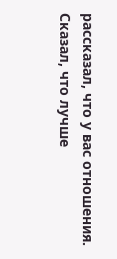рассказал, что у вас отношения. Сказал, что лучше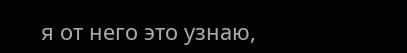я от него это узнаю,